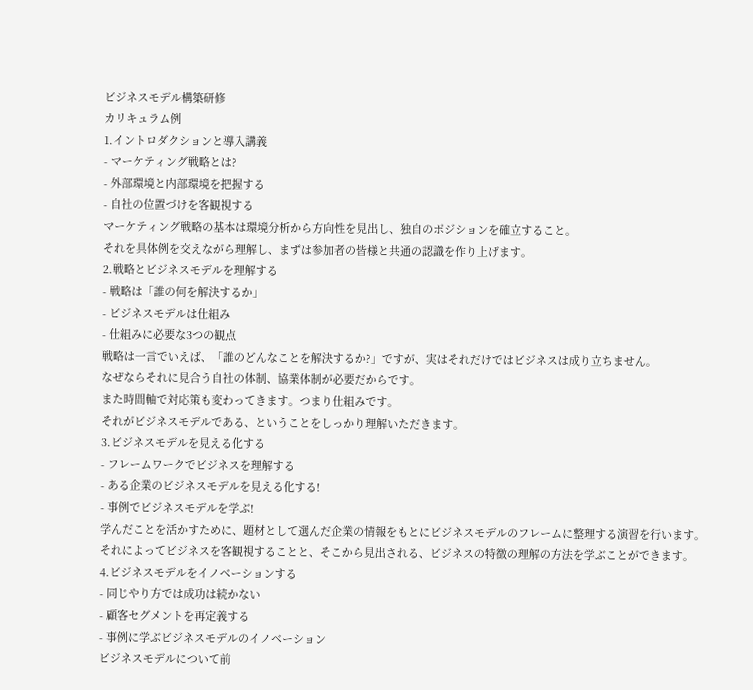ビジネスモデル構築研修
カリキュラム例
1.イントロダクションと導入講義
- マーケティング戦略とは?
- 外部環境と内部環境を把握する
- 自社の位置づけを客観視する
マーケティング戦略の基本は環境分析から方向性を見出し、独自のポジションを確立すること。
それを具体例を交えながら理解し、まずは参加者の皆様と共通の認識を作り上げます。
2.戦略とビジネスモデルを理解する
- 戦略は「誰の何を解決するか」
- ビジネスモデルは仕組み
- 仕組みに必要な3つの観点
戦略は一言でいえば、「誰のどんなことを解決するか?」ですが、実はそれだけではビジネスは成り立ちません。
なぜならそれに見合う自社の体制、協業体制が必要だからです。
また時間軸で対応策も変わってきます。つまり仕組みです。
それがビジネスモデルである、ということをしっかり理解いただきます。
3.ビジネスモデルを見える化する
- フレームワークでビジネスを理解する
- ある企業のビジネスモデルを見える化する!
- 事例でビジネスモデルを学ぶ!
学んだことを活かすために、題材として選んだ企業の情報をもとにビジネスモデルのフレームに整理する演習を行います。
それによってビジネスを客観視することと、そこから見出される、ビジネスの特徴の理解の方法を学ぶことができます。
4.ビジネスモデルをイノベーションする
- 同じやり方では成功は続かない
- 顧客セグメントを再定義する
- 事例に学ぶビジネスモデルのイノベーション
ビジネスモデルについて前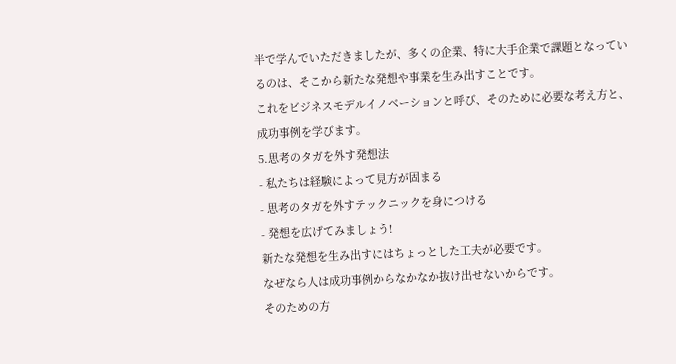半で学んでいただきましたが、多くの企業、特に大手企業で課題となっているのは、そこから新たな発想や事業を生み出すことです。
これをビジネスモデルイノベーションと呼び、そのために必要な考え方と、成功事例を学びます。
5.思考のタガを外す発想法
- 私たちは経験によって見方が固まる
- 思考のタガを外すテックニックを身につける
- 発想を広げてみましょう!
新たな発想を生み出すにはちょっとした工夫が必要です。
なぜなら人は成功事例からなかなか抜け出せないからです。
そのための方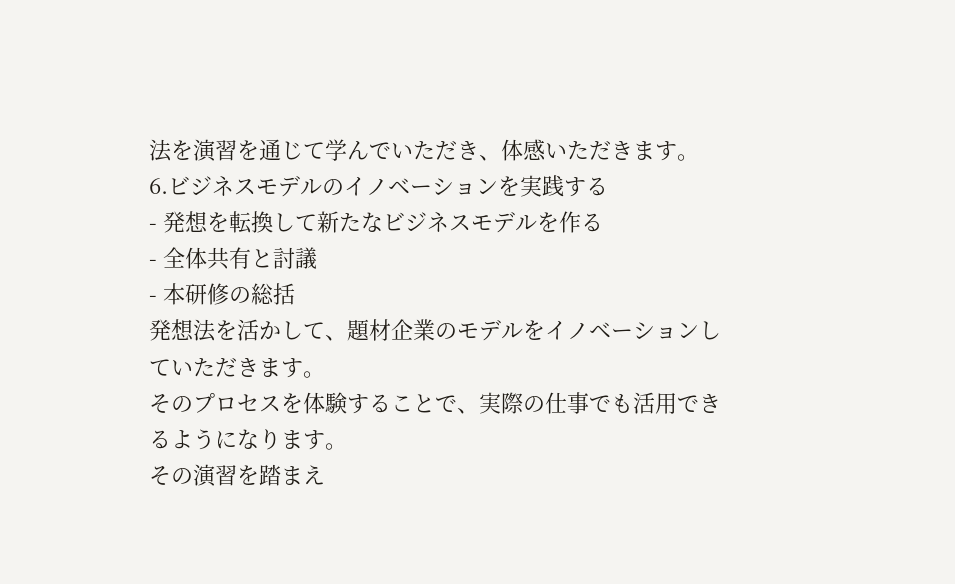法を演習を通じて学んでいただき、体感いただきます。
6.ビジネスモデルのイノベーションを実践する
- 発想を転換して新たなビジネスモデルを作る
- 全体共有と討議
- 本研修の総括
発想法を活かして、題材企業のモデルをイノベーションしていただきます。
そのプロセスを体験することで、実際の仕事でも活用できるようになります。
その演習を踏まえ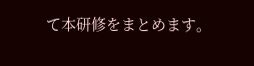て本研修をまとめます。